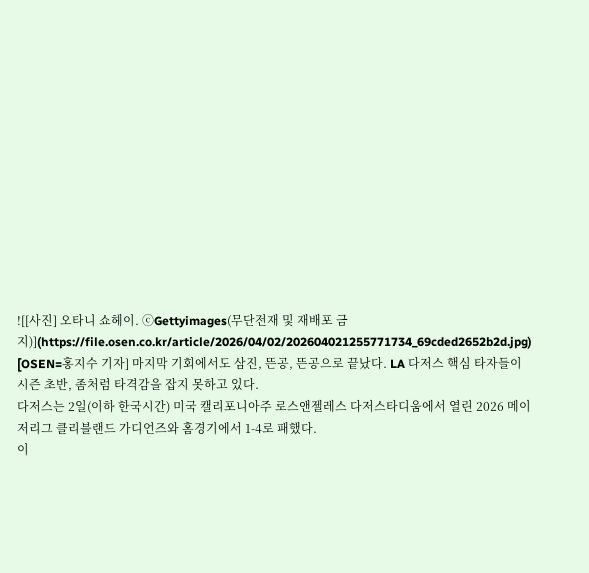![[사진] 오타니 쇼헤이. ⓒGettyimages(무단전재 및 재배포 금지)](https://file.osen.co.kr/article/2026/04/02/202604021255771734_69cded2652b2d.jpg)
[OSEN=홍지수 기자] 마지막 기회에서도 삼진, 뜬공, 뜬공으로 끝났다. LA 다저스 핵심 타자들이 시즌 초반, 좀처럼 타격감을 잡지 못하고 있다.
다저스는 2일(이하 한국시간) 미국 캘리포니아주 로스앤젤레스 다저스타디움에서 열린 2026 메이저리그 클리블랜드 가디언즈와 홈경기에서 1-4로 패했다.
이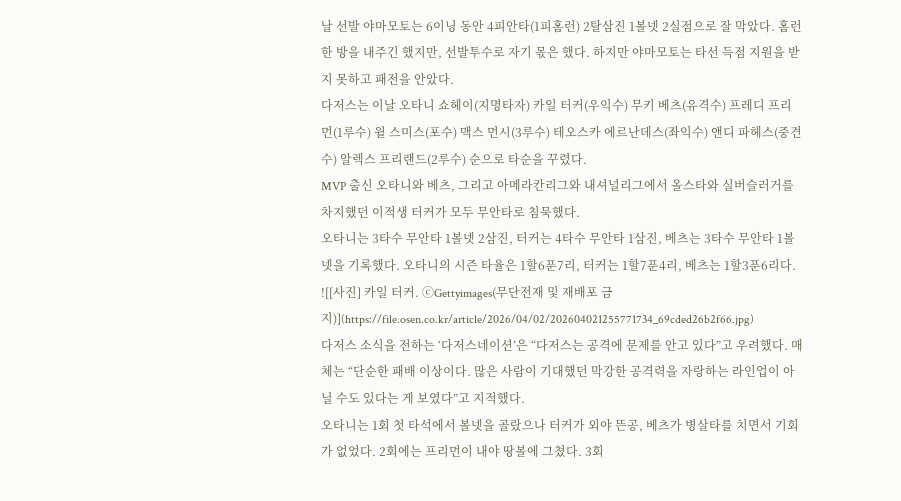날 선발 야마모토는 6이닝 동안 4피안타(1피홈런) 2탈삼진 1볼넷 2실점으로 잘 막았다. 홈런 한 방을 내주긴 했지만, 선발투수로 자기 몫은 했다. 하지만 야마모토는 타선 득점 지원을 받지 못하고 패전을 안았다.
다저스는 이날 오타니 쇼헤이(지명타자) 카일 터커(우익수) 무키 베츠(유격수) 프레디 프리먼(1루수) 윌 스미스(포수) 맥스 먼시(3루수) 테오스카 에르난데스(좌익수) 앤디 파헤스(중견수) 알렉스 프리랜드(2루수) 순으로 타순을 꾸렸다.
MVP 출신 오타니와 베츠, 그리고 아메라칸리그와 내셔널리그에서 올스타와 실버슬러거를 차지했던 이적생 터커가 모두 무안타로 침묵했다.
오타니는 3타수 무안타 1볼넷 2삼진, 터커는 4타수 무안타 1삼진, 베츠는 3타수 무안타 1볼넷을 기록했다. 오타니의 시즌 타율은 1할6푼7리, 터커는 1할7푼4리, 베츠는 1할3푼6리다.
![[사진] 카일 터커. ⓒGettyimages(무단전재 및 재배포 금지)](https://file.osen.co.kr/article/2026/04/02/202604021255771734_69cded26b2f66.jpg)
다저스 소식을 전하는 ‘다저스네이션’은 “다저스는 공격에 문제를 안고 있다”고 우려했다. 매체는 “단순한 패배 이상이다. 많은 사람이 기대했던 막강한 공격력을 자랑하는 라인업이 아닐 수도 있다는 게 보였다”고 지적했다.
오타니는 1회 첫 타석에서 볼넷을 골랐으나 터커가 외야 뜬공, 베츠가 병살타를 치면서 기회가 없었다. 2회에는 프리먼이 내야 땅볼에 그쳤다. 3회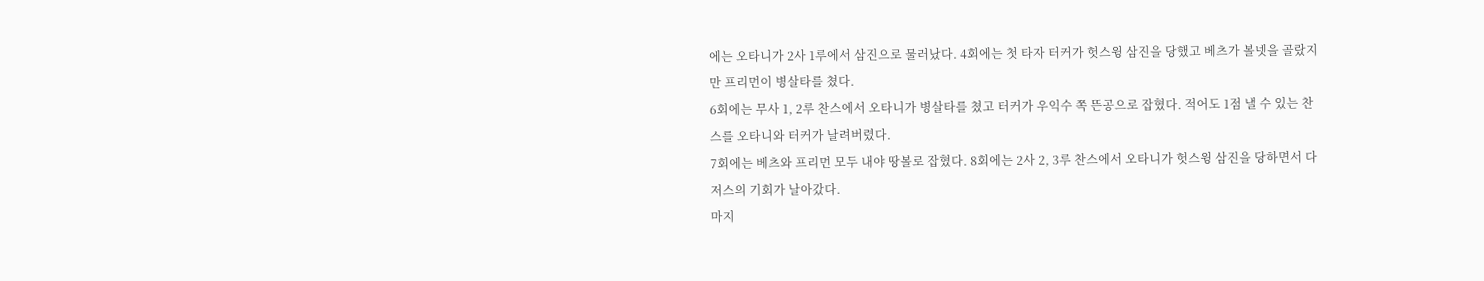에는 오타니가 2사 1루에서 삼진으로 물러났다. 4회에는 첫 타자 터커가 헛스윙 삼진을 당했고 베츠가 볼넷을 골랐지만 프리먼이 병살타를 쳤다.
6회에는 무사 1, 2루 찬스에서 오타니가 병살타를 쳤고 터커가 우익수 쪽 뜬공으로 잡혔다. 적어도 1점 낼 수 있는 찬스를 오타니와 터커가 날려버렸다.
7회에는 베츠와 프리먼 모두 내야 땅볼로 잡혔다. 8회에는 2사 2, 3루 찬스에서 오타니가 헛스윙 삼진을 당하면서 다저스의 기회가 날아갔다.
마지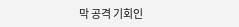막 공격 기회인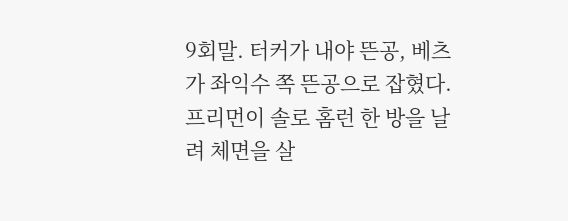9회말. 터커가 내야 뜬공, 베츠가 좌익수 쪽 뜬공으로 잡혔다. 프리먼이 솔로 홈런 한 방을 날려 체면을 살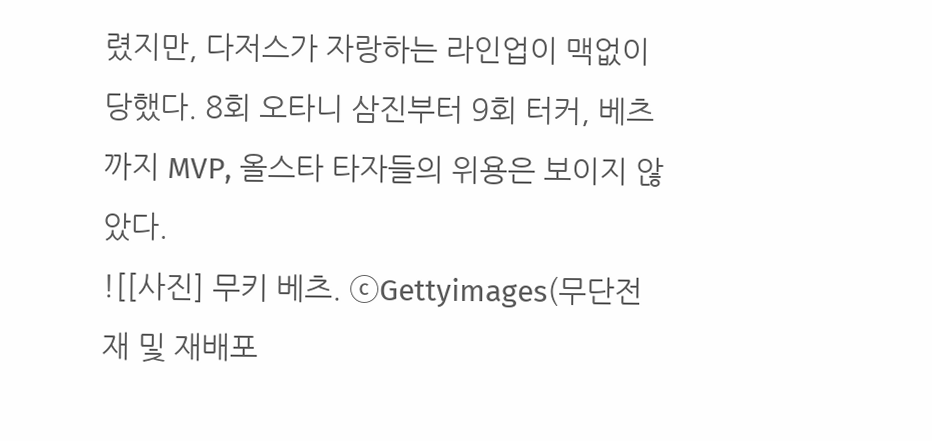렸지만, 다저스가 자랑하는 라인업이 맥없이 당했다. 8회 오타니 삼진부터 9회 터커, 베츠까지 MVP, 올스타 타자들의 위용은 보이지 않았다.
![[사진] 무키 베츠. ⓒGettyimages(무단전재 및 재배포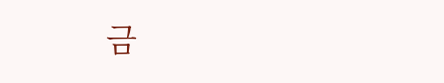금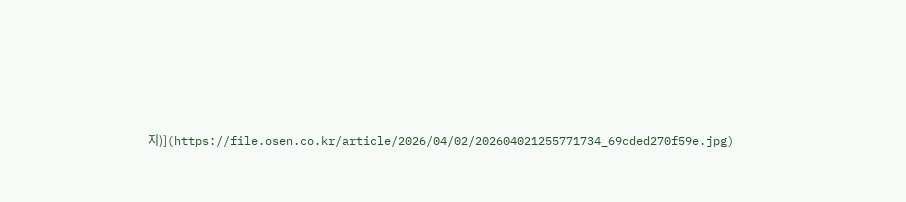지)](https://file.osen.co.kr/article/2026/04/02/202604021255771734_69cded270f59e.jpg)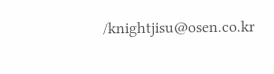/knightjisu@osen.co.kr